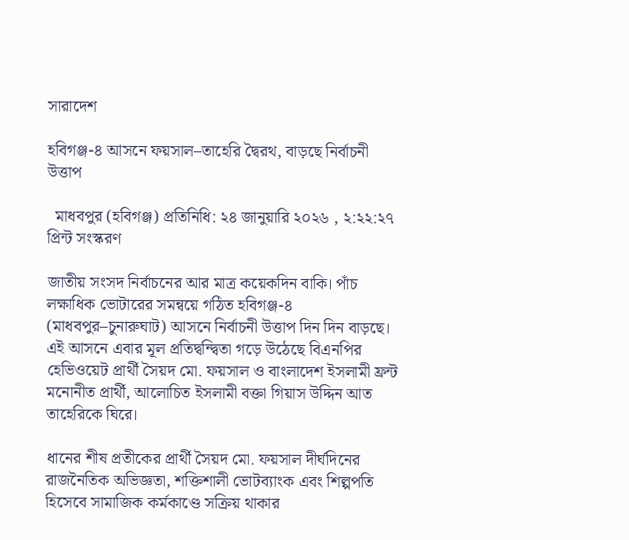সারাদেশ

হবিগঞ্জ-৪ আসনে ফয়সাল–তাহেরি দ্বৈরথ, বাড়ছে নির্বাচনী উত্তাপ

  মাধবপুর (হবিগঞ্জ) প্রতিনিধি: ২৪ জানুয়ারি ২০২৬ , ২:২২:২৭ প্রিন্ট সংস্করণ

জাতীয় সংসদ নির্বাচনের আর মাত্র কয়েকদিন বাকি। পাঁচ লক্ষাধিক ভোটারের সমন্বয়ে গঠিত হবিগঞ্জ-৪ (মাধবপুর–চুনারুঘাট) আসনে নির্বাচনী উত্তাপ দিন দিন বাড়ছে। এই আসনে এবার মূল প্রতিদ্বন্দ্বিতা গড়ে উঠেছে বিএনপির হেভিওয়েট প্রার্থী সৈয়দ মো. ফয়সাল ও বাংলাদেশ ইসলামী ফ্রন্ট মনোনীত প্রার্থী, আলোচিত ইসলামী বক্তা গিয়াস উদ্দিন আত তাহেরিকে ঘিরে।

ধানের শীষ প্রতীকের প্রার্থী সৈয়দ মো. ফয়সাল দীর্ঘদিনের রাজনৈতিক অভিজ্ঞতা, শক্তিশালী ভোটব্যাংক এবং শিল্পপতি হিসেবে সামাজিক কর্মকাণ্ডে সক্রিয় থাকার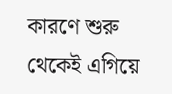কারণে শুরু থেকেই এগিয়ে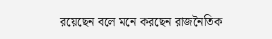রয়েছেন বলে মনে করছেন রাজনৈতিক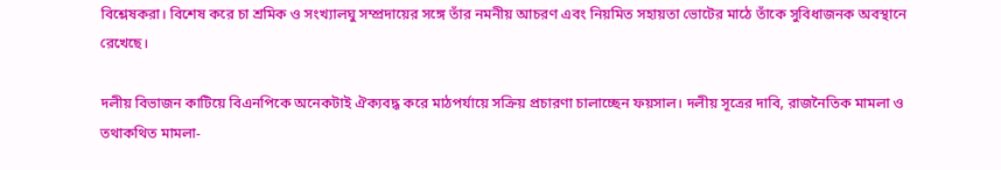বিশ্লেষকরা। বিশেষ করে চা শ্রমিক ও সংখ্যালঘু সম্প্রদায়ের সঙ্গে তাঁর নমনীয় আচরণ এবং নিয়মিত সহায়তা ভোটের মাঠে তাঁকে সুবিধাজনক অবস্থানে রেখেছে।

দলীয় বিভাজন কাটিয়ে বিএনপিকে অনেকটাই ঐক্যবদ্ধ করে মাঠপর্যায়ে সক্রিয় প্রচারণা চালাচ্ছেন ফয়সাল। দলীয় সূত্রের দাবি, রাজনৈতিক মামলা ও তথাকথিত মামলা-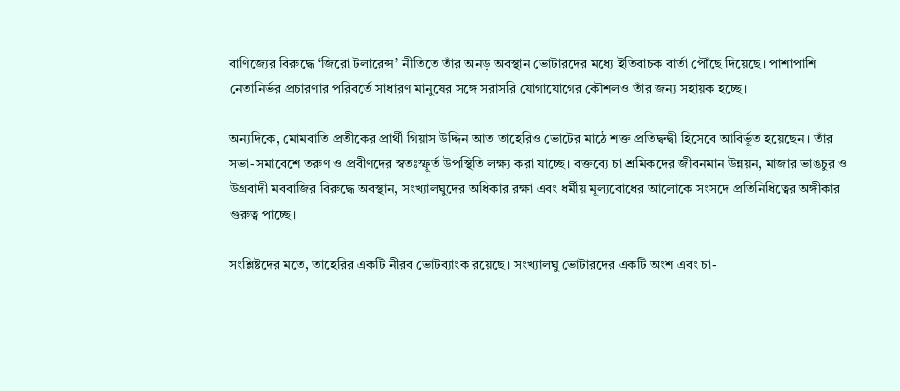বাণিজ্যের বিরুদ্ধে ‘জিরো টলারেন্স’ নীতিতে তাঁর অনড় অবস্থান ভোটারদের মধ্যে ইতিবাচক বার্তা পৌঁছে দিয়েছে। পাশাপাশি নেতানির্ভর প্রচারণার পরিবর্তে সাধারণ মানুষের সঙ্গে সরাসরি যোগাযোগের কৌশলও তাঁর জন্য সহায়ক হচ্ছে।

অন্যদিকে, মোমবাতি প্রতীকের প্রার্থী গিয়াস উদ্দিন আত তাহেরিও ভোটের মাঠে শক্ত প্রতিদ্বন্দ্বী হিসেবে আবির্ভূত হয়েছেন। তাঁর সভা-সমাবেশে তরুণ ও প্রবীণদের স্বতঃস্ফূর্ত উপস্থিতি লক্ষ্য করা যাচ্ছে। বক্তব্যে চা শ্রমিকদের জীবনমান উন্নয়ন, মাজার ভাঙচুর ও উগ্রবাদী মববাজির বিরুদ্ধে অবস্থান, সংখ্যালঘুদের অধিকার রক্ষা এবং ধর্মীয় মূল্যবোধের আলোকে সংসদে প্রতিনিধিত্বের অঙ্গীকার গুরুত্ব পাচ্ছে।

সংশ্লিষ্টদের মতে, তাহেরির একটি নীরব ভোটব্যাংক রয়েছে। সংখ্যালঘু ভোটারদের একটি অংশ এবং চা-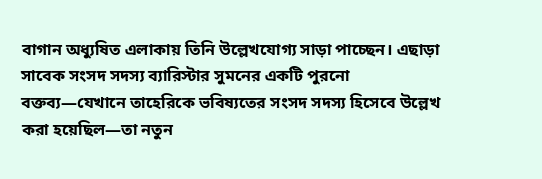বাগান অধ্যুষিত এলাকায় তিনি উল্লেখযোগ্য সাড়া পাচ্ছেন। এছাড়া সাবেক সংসদ সদস্য ব্যারিস্টার সুমনের একটি পুরনো বক্তব্য—যেখানে তাহেরিকে ভবিষ্যতের সংসদ সদস্য হিসেবে উল্লেখ করা হয়েছিল—তা নতুন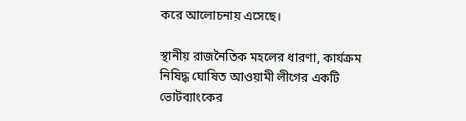করে আলোচনায় এসেছে।

স্থানীয় রাজনৈতিক মহলের ধারণা, কার্যক্রম নিষিদ্ধ ঘোষিত আওয়ামী লীগের একটি ভোটব্যাংকের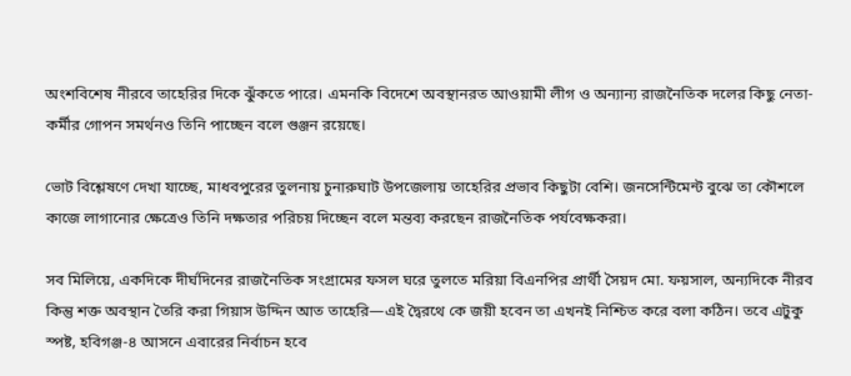অংশবিশেষ নীরবে তাহেরির দিকে ঝুঁকতে পারে। এমনকি বিদেশে অবস্থানরত আওয়ামী লীগ ও অন্যান্য রাজনৈতিক দলের কিছু নেতা-কর্মীর গোপন সমর্থনও তিনি পাচ্ছেন বলে গুঞ্জন রয়েছে।

ভোট বিশ্লেষণে দেখা যাচ্ছে, মাধবপুরের তুলনায় চুনারুঘাট উপজেলায় তাহেরির প্রভাব কিছুটা বেশি। জনসেন্টিমেন্ট বুঝে তা কৌশলে কাজে লাগানোর ক্ষেত্রেও তিনি দক্ষতার পরিচয় দিচ্ছেন বলে মন্তব্য করছেন রাজনৈতিক পর্যবেক্ষকরা।

সব মিলিয়ে, একদিকে দীর্ঘদিনের রাজনৈতিক সংগ্রামের ফসল ঘরে তুলতে মরিয়া বিএনপির প্রার্থী সৈয়দ মো. ফয়সাল, অন্যদিকে নীরব কিন্তু শক্ত অবস্থান তৈরি করা গিয়াস উদ্দিন আত তাহেরি—এই দ্বৈরথে কে জয়ী হবেন তা এখনই নিশ্চিত করে বলা কঠিন। তবে এটুকু স্পষ্ট, হবিগঞ্জ-৪ আসনে এবারের নির্বাচন হবে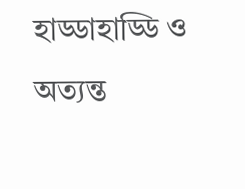হাড্ডাহাড্ডি ও অত্যন্ত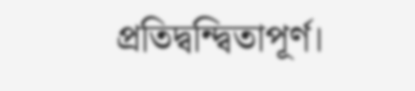প্রতিদ্বন্দ্বিতাপূর্ণ।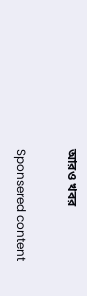আরও খবর

Sponsered content